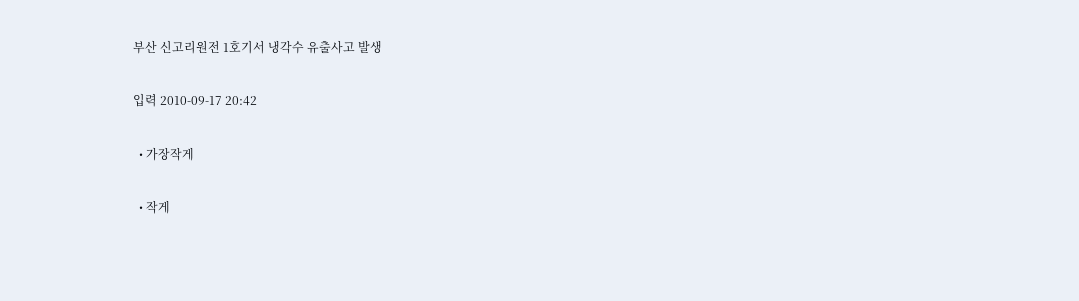부산 신고리원전 1호기서 냉각수 유출사고 발생

입력 2010-09-17 20:42

  • 가장작게

  • 작게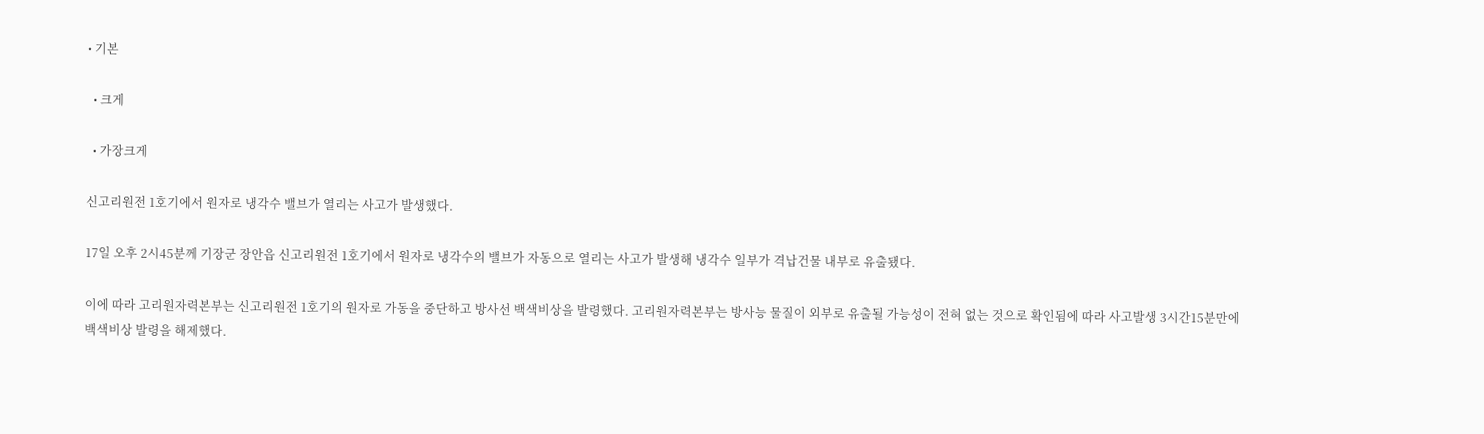• 기본

  • 크게

  • 가장크게

신고리원전 1호기에서 원자로 냉각수 밸브가 열리는 사고가 발생했다.

17일 오후 2시45분께 기장군 장안읍 신고리원전 1호기에서 원자로 냉각수의 밸브가 자동으로 열리는 사고가 발생해 냉각수 일부가 격납건물 내부로 유출됐다.

이에 따라 고리원자력본부는 신고리원전 1호기의 원자로 가동을 중단하고 방사선 백색비상을 발령했다. 고리원자력본부는 방사능 물질이 외부로 유출될 가능성이 전혀 없는 것으로 확인됨에 따라 사고발생 3시간15분만에 백색비상 발령을 해제했다.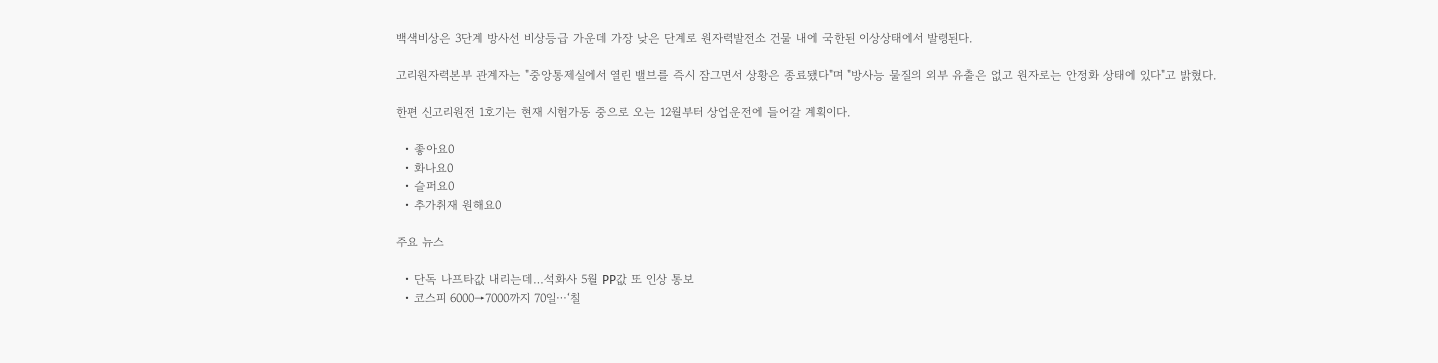백색비상은 3단계 방사선 비상등급 가운데 가장 낮은 단계로 원자력발전소 건물 내에 국한된 이상상태에서 발령된다.

고리원자력본부 관계자는 "중앙통제실에서 열린 밸브를 즉시 잠그면서 상황은 종료됐다"며 "방사능 물질의 외부 유출은 없고 원자로는 안정화 상태에 있다"고 밝혔다.

한편 신고리원전 1호기는 현재 시험가동 중으로 오는 12월부터 상업운전에 들어갈 계획이다.

  • 좋아요0
  • 화나요0
  • 슬퍼요0
  • 추가취재 원해요0

주요 뉴스

  • 단독 나프타값 내리는데…석화사 5월 PP값 또 인상 통보
  • 코스피 6000→7000까지 70일⋯‘칠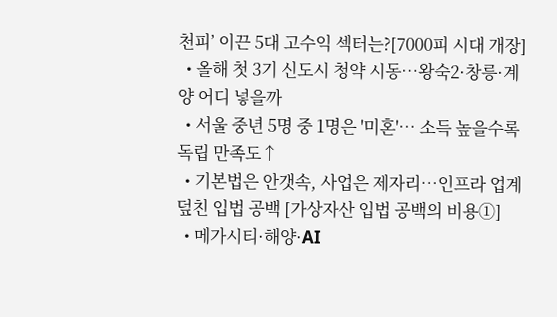천피’ 이끈 5대 고수익 섹터는?[7000피 시대 개장]
  • 올해 첫 3기 신도시 청약 시동…왕숙2·창릉·계양 어디 넣을까
  • 서울 중년 5명 중 1명은 '미혼'… 소득 높을수록 독립 만족도↑
  • 기본법은 안갯속, 사업은 제자리…인프라 업계 덮친 입법 공백 [가상자산 입법 공백의 비용①]
  • 메가시티·해양·AI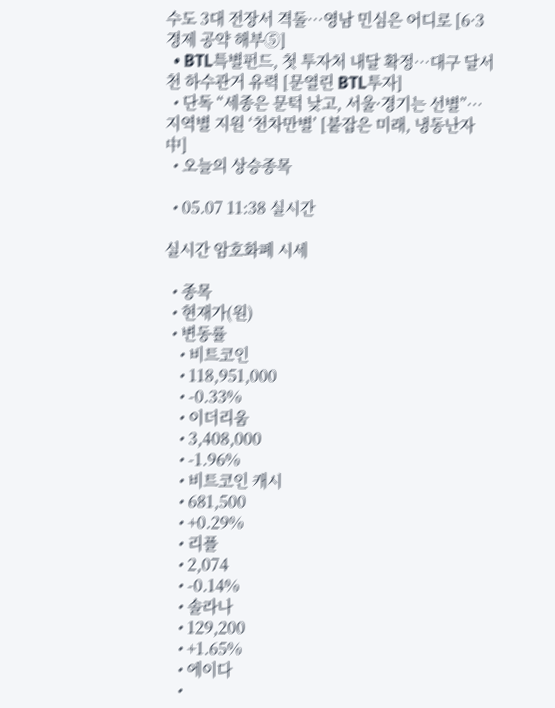수도 3대 전장서 격돌…영남 민심은 어디로 [6·3 경제 공약 해부⑤]
  • BTL특별펀드, 첫 투자처 내달 확정…대구 달서천 하수관거 유력 [문열린 BTL투자]
  • 단독 “세종은 문턱 낮고, 서울·경기는 선별”…지역별 지원 ‘천차만별’ [붙잡은 미래, 냉동난자 中]
  • 오늘의 상승종목

  • 05.07 11:38 실시간

실시간 암호화폐 시세

  • 종목
  • 현재가(원)
  • 변동률
    • 비트코인
    • 118,951,000
    • -0.33%
    • 이더리움
    • 3,408,000
    • -1.96%
    • 비트코인 캐시
    • 681,500
    • +0.29%
    • 리플
    • 2,074
    • -0.14%
    • 솔라나
    • 129,200
    • +1.65%
    • 에이다
    •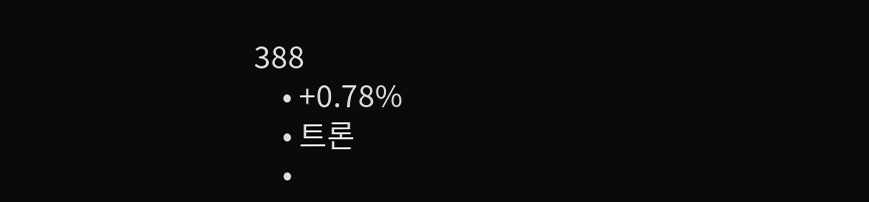388
    • +0.78%
    • 트론
    •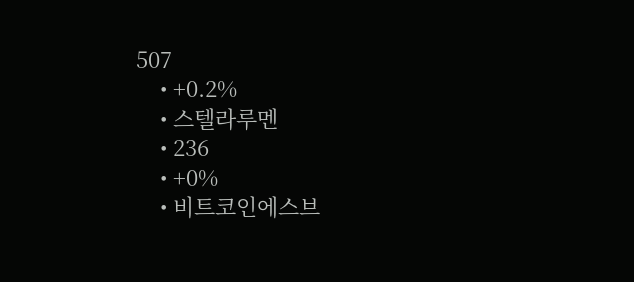507
    • +0.2%
    • 스텔라루멘
    • 236
    • +0%
    • 비트코인에스브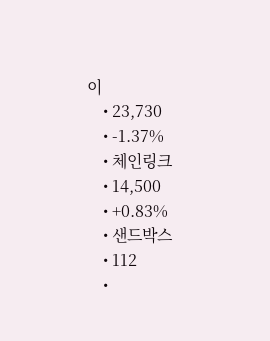이
    • 23,730
    • -1.37%
    • 체인링크
    • 14,500
    • +0.83%
    • 샌드박스
    • 112
    •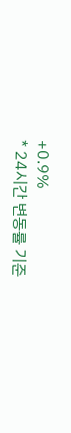+0.9%
* 24시간 변동률 기준